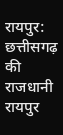रायपुर: छत्तीसगढ़ की राजधानी रायपुर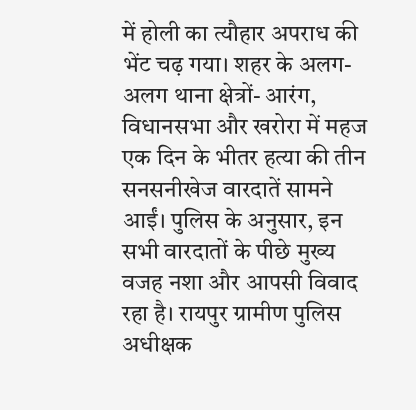में होली का त्यौहार अपराध की भेंट चढ़ गया। शहर के अलग-अलग थाना क्षेत्रों- आरंग, विधानसभा और खरोरा में महज एक दिन के भीतर हत्या की तीन सनसनीखेज वारदातें सामने आईं। पुलिस के अनुसार, इन सभी वारदातों के पीछे मुख्य वजह नशा और आपसी विवाद रहा है। रायपुर ग्रामीण पुलिस अधीक्षक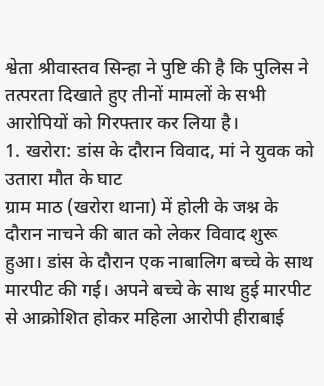श्वेता श्रीवास्तव सिन्हा ने पुष्टि की है कि पुलिस ने तत्परता दिखाते हुए तीनों मामलों के सभी आरोपियों को गिरफ्तार कर लिया है।
1. खरोरा: डांस के दौरान विवाद, मां ने युवक को उतारा मौत के घाट
ग्राम माठ (खरोरा थाना) में होली के जश्न के दौरान नाचने की बात को लेकर विवाद शुरू हुआ। डांस के दौरान एक नाबालिग बच्चे के साथ मारपीट की गई। अपने बच्चे के साथ हुई मारपीट से आक्रोशित होकर महिला आरोपी हीराबाई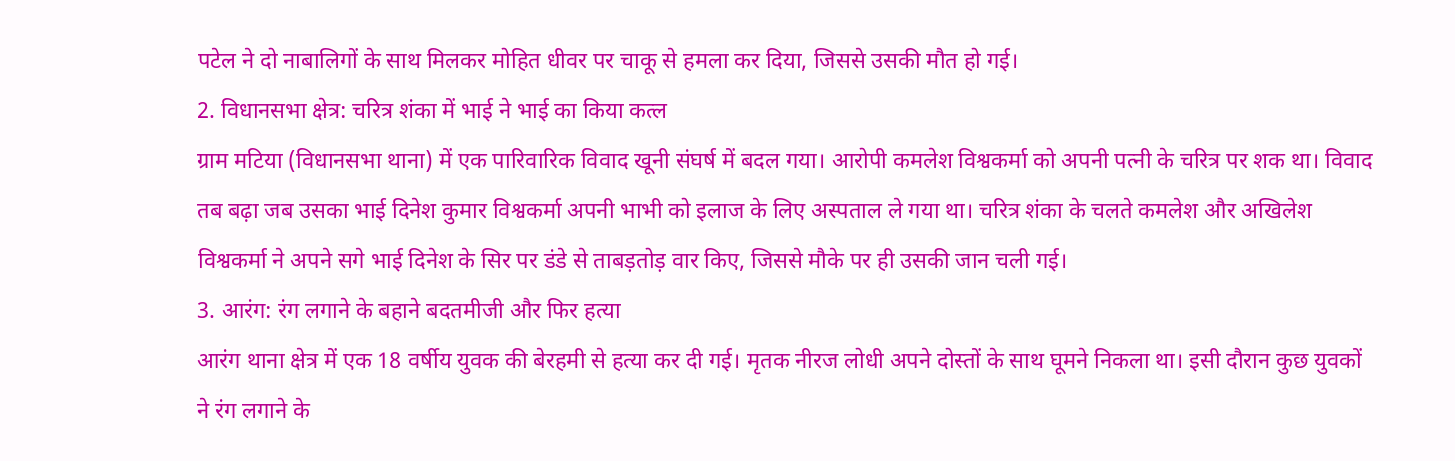पटेल ने दो नाबालिगों के साथ मिलकर मोहित धीवर पर चाकू से हमला कर दिया, जिससे उसकी मौत हो गई।
2. विधानसभा क्षेत्र: चरित्र शंका में भाई ने भाई का किया कत्ल
ग्राम मटिया (विधानसभा थाना) में एक पारिवारिक विवाद खूनी संघर्ष में बदल गया। आरोपी कमलेश विश्वकर्मा को अपनी पत्नी के चरित्र पर शक था। विवाद तब बढ़ा जब उसका भाई दिनेश कुमार विश्वकर्मा अपनी भाभी को इलाज के लिए अस्पताल ले गया था। चरित्र शंका के चलते कमलेश और अखिलेश विश्वकर्मा ने अपने सगे भाई दिनेश के सिर पर डंडे से ताबड़तोड़ वार किए, जिससे मौके पर ही उसकी जान चली गई।
3. आरंग: रंग लगाने के बहाने बदतमीजी और फिर हत्या
आरंग थाना क्षेत्र में एक 18 वर्षीय युवक की बेरहमी से हत्या कर दी गई। मृतक नीरज लोधी अपने दोस्तों के साथ घूमने निकला था। इसी दौरान कुछ युवकों ने रंग लगाने के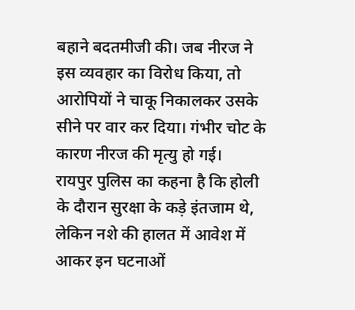बहाने बदतमीजी की। जब नीरज ने इस व्यवहार का विरोध किया, तो आरोपियों ने चाकू निकालकर उसके सीने पर वार कर दिया। गंभीर चोट के कारण नीरज की मृत्यु हो गई।
रायपुर पुलिस का कहना है कि होली के दौरान सुरक्षा के कड़े इंतजाम थे, लेकिन नशे की हालत में आवेश में आकर इन घटनाओं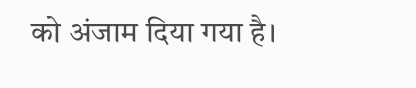को अंजाम दिया गया है।